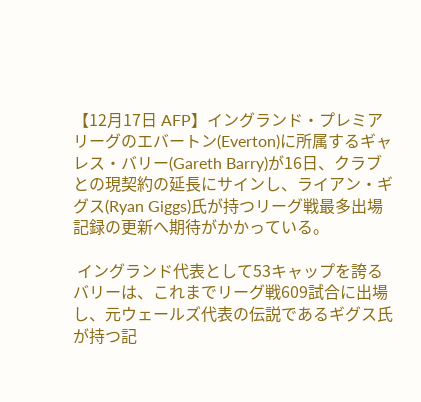【12月17日 AFP】イングランド・プレミアリーグのエバートン(Everton)に所属するギャレス・バリー(Gareth Barry)が16日、クラブとの現契約の延長にサインし、ライアン・ギグス(Ryan Giggs)氏が持つリーグ戦最多出場記録の更新へ期待がかかっている。

 イングランド代表として53キャップを誇るバリーは、これまでリーグ戦609試合に出場し、元ウェールズ代表の伝説であるギグス氏が持つ記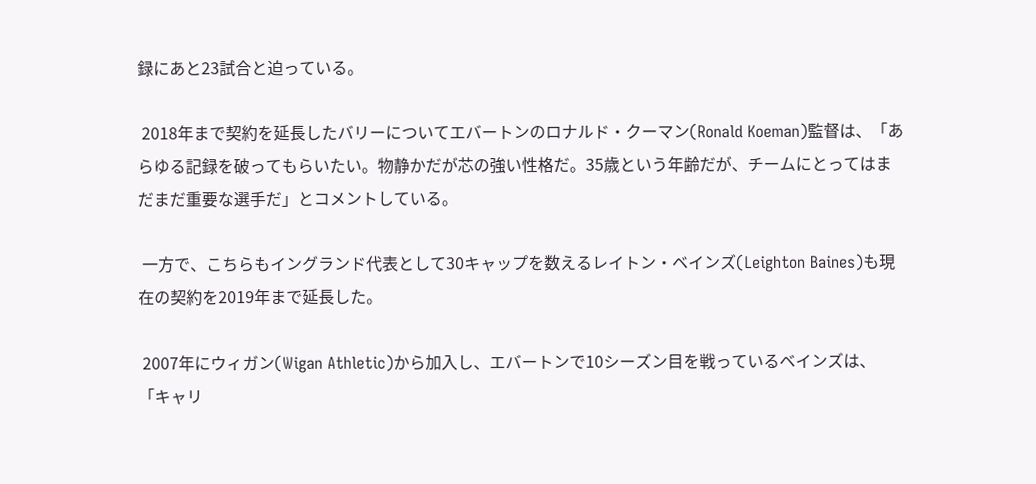録にあと23試合と迫っている。

 2018年まで契約を延長したバリーについてエバートンのロナルド・クーマン(Ronald Koeman)監督は、「あらゆる記録を破ってもらいたい。物静かだが芯の強い性格だ。35歳という年齢だが、チームにとってはまだまだ重要な選手だ」とコメントしている。

 一方で、こちらもイングランド代表として30キャップを数えるレイトン・ベインズ(Leighton Baines)も現在の契約を2019年まで延長した。

 2007年にウィガン(Wigan Athletic)から加入し、エバートンで10シーズン目を戦っているベインズは、「キャリ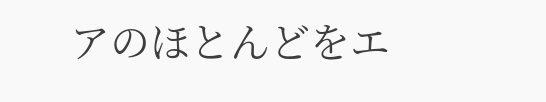アのほとんどをエ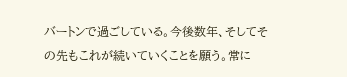バートンで過ごしている。今後数年、そしてその先もこれが続いていくことを願う。常に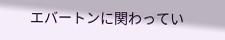エバートンに関わってい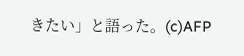きたい」と語った。(c)AFP